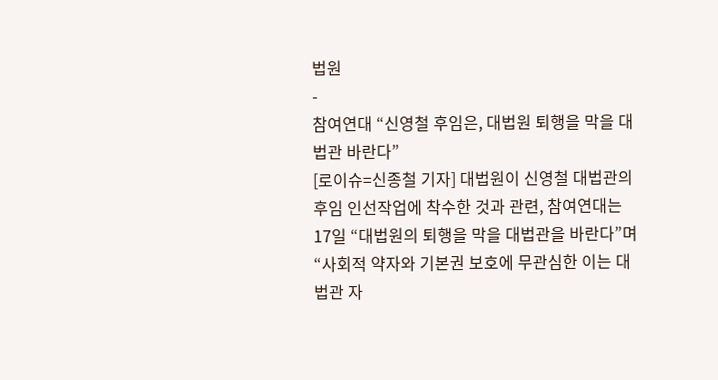법원
-
참여연대 “신영철 후임은, 대법원 퇴행을 막을 대법관 바란다”
[로이슈=신종철 기자] 대법원이 신영철 대법관의 후임 인선작업에 착수한 것과 관련, 참여연대는 17일 “대법원의 퇴행을 막을 대법관을 바란다”며 “사회적 약자와 기본권 보호에 무관심한 이는 대법관 자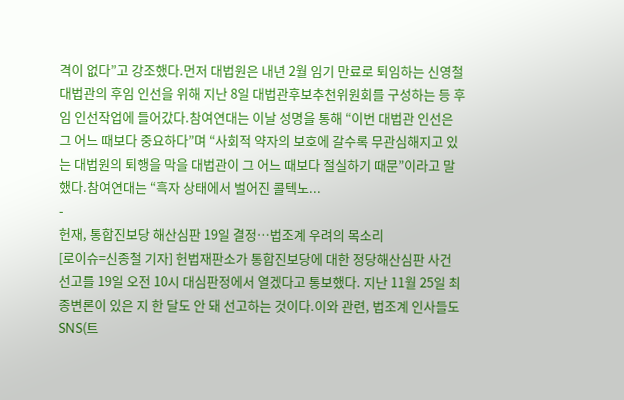격이 없다”고 강조했다.먼저 대법원은 내년 2월 임기 만료로 퇴임하는 신영철 대법관의 후임 인선을 위해 지난 8일 대법관후보추천위원회를 구성하는 등 후임 인선작업에 들어갔다.참여연대는 이날 성명을 통해 “이번 대법관 인선은 그 어느 때보다 중요하다”며 “사회적 약자의 보호에 갈수록 무관심해지고 있는 대법원의 퇴행을 막을 대법관이 그 어느 때보다 절실하기 때문”이라고 말했다.참여연대는 “흑자 상태에서 벌어진 콜텍노...
-
헌재, 통합진보당 해산심판 19일 결정…법조계 우려의 목소리
[로이슈=신종철 기자] 헌법재판소가 통합진보당에 대한 정당해산심판 사건 선고를 19일 오전 10시 대심판정에서 열겠다고 통보했다. 지난 11월 25일 최종변론이 있은 지 한 달도 안 돼 선고하는 것이다.이와 관련, 법조계 인사들도 SNS(트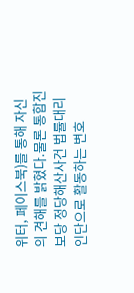위터, 페이스북)를 통해 자신의 견해를 밝혔다.물론 통합진보당 정당해산사건 법률대리인단으로 활동하는 변호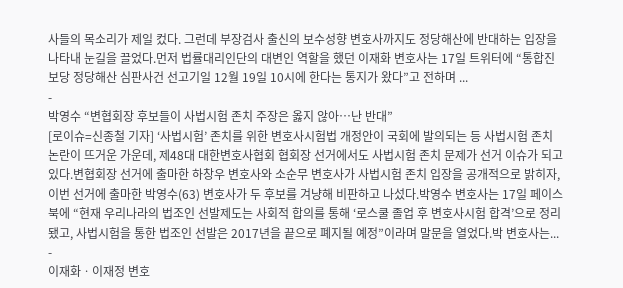사들의 목소리가 제일 컸다. 그런데 부장검사 출신의 보수성향 변호사까지도 정당해산에 반대하는 입장을 나타내 눈길을 끌었다.먼저 법률대리인단의 대변인 역할을 했던 이재화 변호사는 17일 트위터에 “통합진보당 정당해산 심판사건 선고기일 12월 19일 10시에 한다는 통지가 왔다”고 전하며 ...
-
박영수 “변협회장 후보들이 사법시험 존치 주장은 옳지 않아…난 반대”
[로이슈=신종철 기자] ‘사법시험’ 존치를 위한 변호사시험법 개정안이 국회에 발의되는 등 사법시험 존치 논란이 뜨거운 가운데, 제48대 대한변호사협회 협회장 선거에서도 사법시험 존치 문제가 선거 이슈가 되고 있다.변협회장 선거에 출마한 하창우 변호사와 소순무 변호사가 사법시험 존치 입장을 공개적으로 밝히자, 이번 선거에 출마한 박영수(63) 변호사가 두 후보를 겨냥해 비판하고 나섰다.박영수 변호사는 17일 페이스북에 “현재 우리나라의 법조인 선발제도는 사회적 합의를 통해 ‘로스쿨 졸업 후 변호사시험 합격’으로 정리됐고, 사법시험을 통한 법조인 선발은 2017년을 끝으로 폐지될 예정”이라며 말문을 열었다.박 변호사는...
-
이재화ㆍ이재정 변호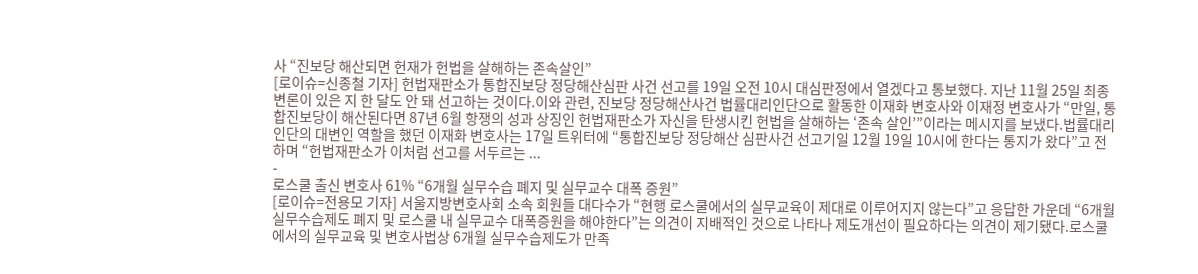사 “진보당 해산되면 헌재가 헌법을 살해하는 존속살인”
[로이슈=신종철 기자] 헌법재판소가 통합진보당 정당해산심판 사건 선고를 19일 오전 10시 대심판정에서 열겠다고 통보했다. 지난 11월 25일 최종변론이 있은 지 한 달도 안 돼 선고하는 것이다.이와 관련, 진보당 정당해산사건 법률대리인단으로 활동한 이재화 변호사와 이재정 변호사가 “만일, 통합진보당이 해산된다면 87년 6월 항쟁의 성과 상징인 헌법재판소가 자신을 탄생시킨 헌법을 살해하는 ‘존속 살인’”이라는 메시지를 보냈다.법률대리인단의 대변인 역할을 했던 이재화 변호사는 17일 트위터에 “통합진보당 정당해산 심판사건 선고기일 12월 19일 10시에 한다는 통지가 왔다”고 전하며 “헌법재판소가 이처럼 선고를 서두르는 ...
-
로스쿨 출신 변호사 61% “6개월 실무수습 폐지 및 실무교수 대폭 증원”
[로이슈=전용모 기자] 서울지방변호사회 소속 회원들 대다수가 “현행 로스쿨에서의 실무교육이 제대로 이루어지지 않는다”고 응답한 가운데 “6개월 실무수습제도 폐지 및 로스쿨 내 실무교수 대폭증원을 해야한다”는 의견이 지배적인 것으로 나타나 제도개선이 필요하다는 의견이 제기됐다.로스쿨에서의 실무교육 및 변호사법상 6개월 실무수습제도가 만족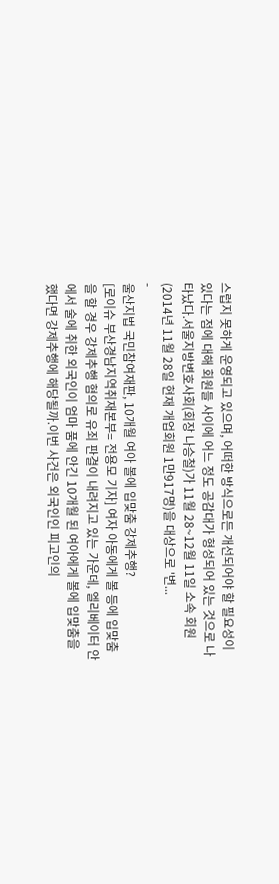스럽지 못하게 운영되고 있으며, 어떠한 방식으로든 개선되어야 할 필요성이 있다는 점에 대해 회원들 사이에 어느 정도 공감대가 형성되어 있는 것으로 나타났다.서울지방변호사회(회장 나승철)가 11월 28~12월 11일 소속 회원(2014년 11월 28일 현재 개업회원 1만917명)을 대상으로 '변...
-
울산지법 국민참여재판, 10개월 여아 볼에 입맞춤 강제추행?
[로이슈 부산경남지역취재본부= 전용모 기자] 여자 아동에게 볼 등에 입맞춤을 할 경우 강제추행 혐의로 유죄 판결이 내려지고 있는 가운데, 엘리베이터 안에서 술에 취한 외국인이 엄마 품에 안긴 10개월 된 여아에게 볼에 입맞춤을 했다면 강제추행에 해당될까.이번 사건은 외국인인 피고인의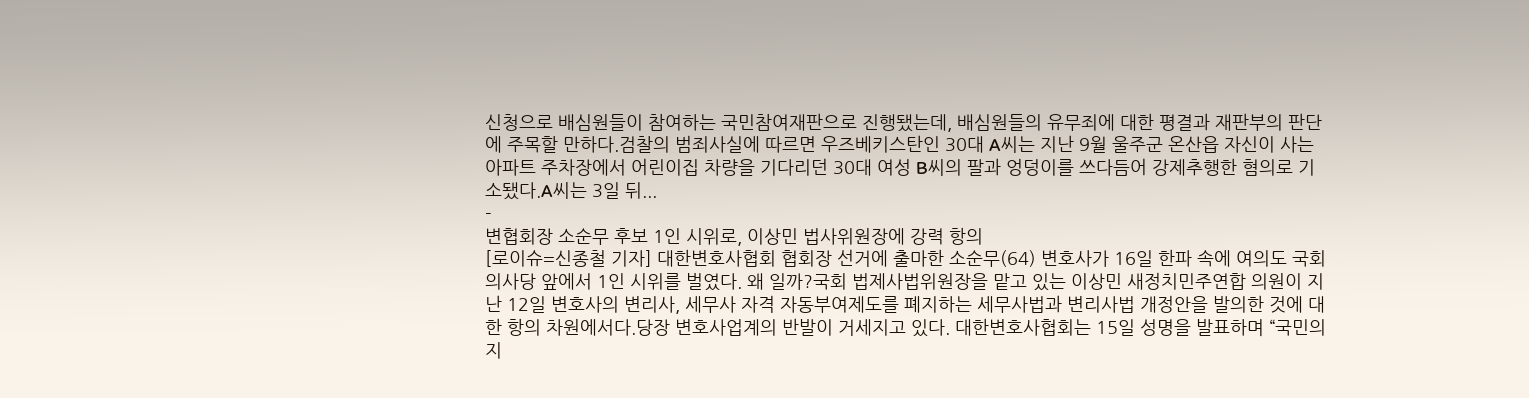신청으로 배심원들이 참여하는 국민참여재판으로 진행됐는데, 배심원들의 유무죄에 대한 평결과 재판부의 판단에 주목할 만하다.검찰의 범죄사실에 따르면 우즈베키스탄인 30대 A씨는 지난 9월 울주군 온산읍 자신이 사는 아파트 주차장에서 어린이집 차량을 기다리던 30대 여성 B씨의 팔과 엉덩이를 쓰다듬어 강제추행한 혐의로 기소됐다.A씨는 3일 뒤...
-
변협회장 소순무 후보 1인 시위로, 이상민 법사위원장에 강력 항의
[로이슈=신종철 기자] 대한변호사협회 협회장 선거에 출마한 소순무(64) 변호사가 16일 한파 속에 여의도 국회 의사당 앞에서 1인 시위를 벌였다. 왜 일까?국회 법제사법위원장을 맡고 있는 이상민 새정치민주연합 의원이 지난 12일 변호사의 변리사, 세무사 자격 자동부여제도를 폐지하는 세무사법과 변리사법 개정안을 발의한 것에 대한 항의 차원에서다.당장 변호사업계의 반발이 거세지고 있다. 대한변호사협회는 15일 성명을 발표하며 “국민의 지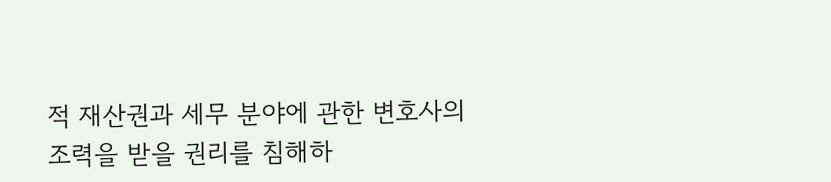적 재산권과 세무 분야에 관한 변호사의 조력을 받을 권리를 침해하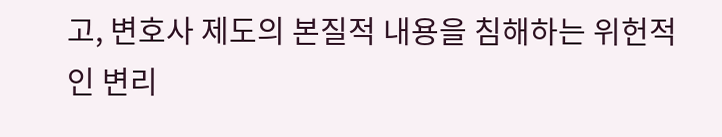고, 변호사 제도의 본질적 내용을 침해하는 위헌적인 변리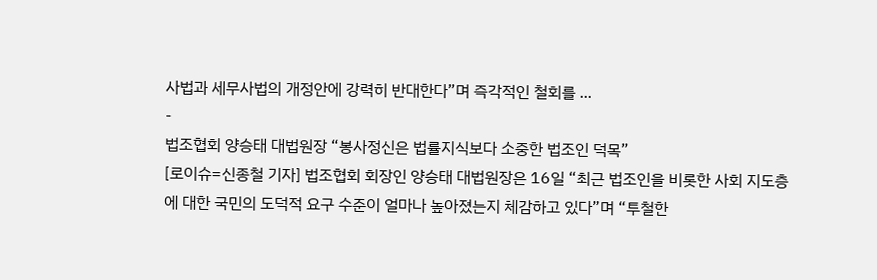사법과 세무사법의 개정안에 강력히 반대한다”며 즉각적인 철회를 ...
-
법조협회 양승태 대법원장 “봉사정신은 법률지식보다 소중한 법조인 덕목”
[로이슈=신종철 기자] 법조협회 회장인 양승태 대법원장은 16일 “최근 법조인을 비롯한 사회 지도층에 대한 국민의 도덕적 요구 수준이 얼마나 높아졌는지 체감하고 있다”며 “투철한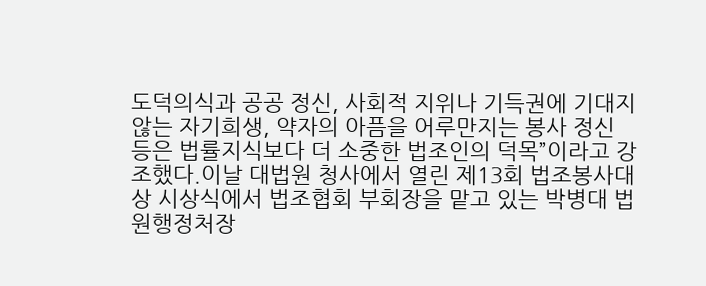도덕의식과 공공 정신, 사회적 지위나 기득권에 기대지 않는 자기희생, 약자의 아픔을 어루만지는 봉사 정신 등은 법률지식보다 더 소중한 법조인의 덕목”이라고 강조했다.이날 대법원 청사에서 열린 제13회 법조봉사대상 시상식에서 법조협회 부회장을 맡고 있는 박병대 법원행정처장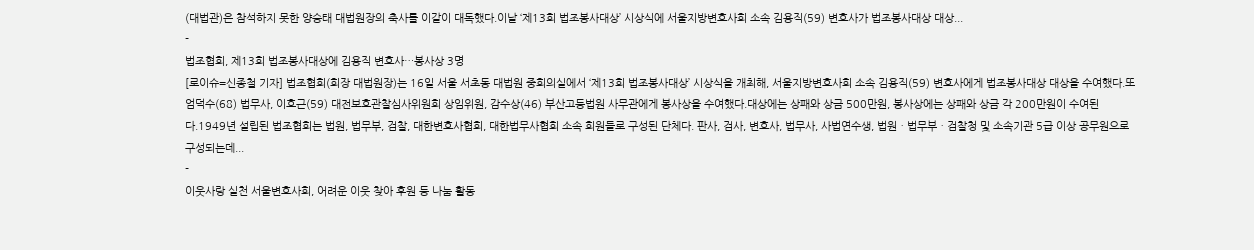(대법관)은 참석하지 못한 양승태 대법원장의 축사를 이같이 대독했다.이날 ‘제13회 법조봉사대상’ 시상식에 서울지방변호사회 소속 김용직(59) 변호사가 법조봉사대상 대상...
-
법조협회, 제13회 법조봉사대상에 김용직 변호사…봉사상 3명
[로이슈=신종철 기자] 법조협회(회장 대법원장)는 16일 서울 서초동 대법원 중회의실에서 ‘제13회 법조봉사대상’ 시상식을 개최해, 서울지방변호사회 소속 김용직(59) 변호사에게 법조봉사대상 대상을 수여했다.또 엄덕수(68) 법무사, 이호근(59) 대전보호관찰심사위원회 상임위원, 감수상(46) 부산고등법원 사무관에게 봉사상을 수여했다.대상에는 상패와 상금 500만원, 봉사상에는 상패와 상금 각 200만원이 수여된다.1949년 설립된 법조협회는 법원, 법무부, 검찰, 대한변호사협회, 대한법무사협회 소속 회원들로 구성된 단체다. 판사, 검사, 변호사, 법무사, 사법연수생, 법원ㆍ법무부ㆍ검찰청 및 소속기관 5급 이상 공무원으로 구성되는데...
-
이웃사랑 실천 서울변호사회, 어려운 이웃 찾아 후원 등 나눔 활동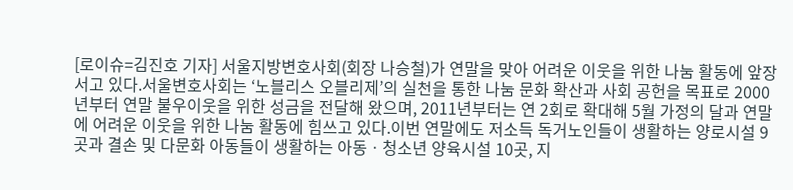[로이슈=김진호 기자] 서울지방변호사회(회장 나승철)가 연말을 맞아 어려운 이웃을 위한 나눔 활동에 앞장서고 있다.서울변호사회는 ‘노블리스 오블리제’의 실천을 통한 나눔 문화 확산과 사회 공헌을 목표로 2000년부터 연말 불우이웃을 위한 성금을 전달해 왔으며, 2011년부터는 연 2회로 확대해 5월 가정의 달과 연말에 어려운 이웃을 위한 나눔 활동에 힘쓰고 있다.이번 연말에도 저소득 독거노인들이 생활하는 양로시설 9곳과 결손 및 다문화 아동들이 생활하는 아동ㆍ청소년 양육시설 10곳, 지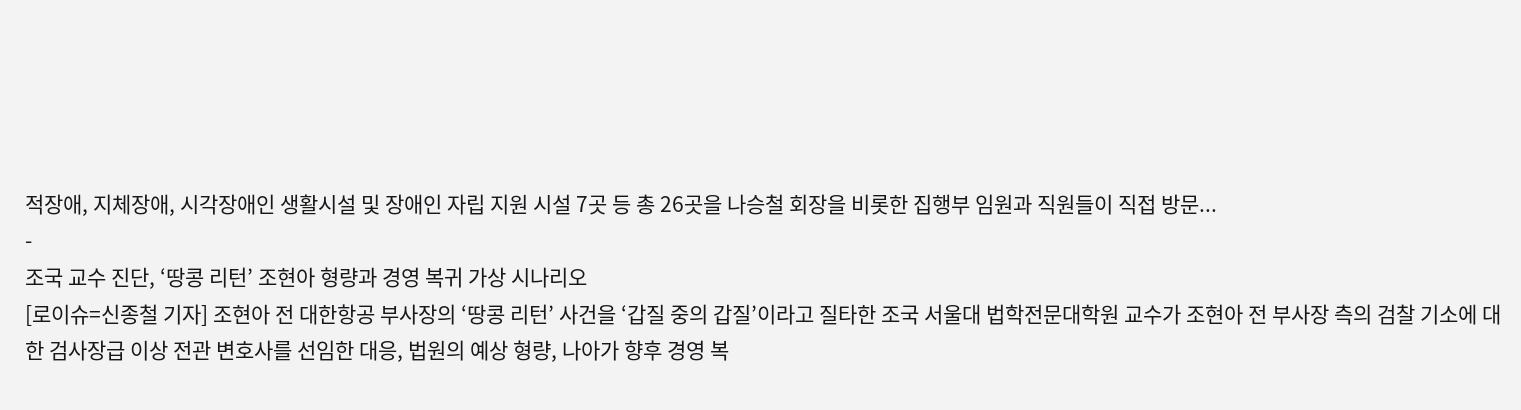적장애, 지체장애, 시각장애인 생활시설 및 장애인 자립 지원 시설 7곳 등 총 26곳을 나승철 회장을 비롯한 집행부 임원과 직원들이 직접 방문...
-
조국 교수 진단, ‘땅콩 리턴’ 조현아 형량과 경영 복귀 가상 시나리오
[로이슈=신종철 기자] 조현아 전 대한항공 부사장의 ‘땅콩 리턴’ 사건을 ‘갑질 중의 갑질’이라고 질타한 조국 서울대 법학전문대학원 교수가 조현아 전 부사장 측의 검찰 기소에 대한 검사장급 이상 전관 변호사를 선임한 대응, 법원의 예상 형량, 나아가 향후 경영 복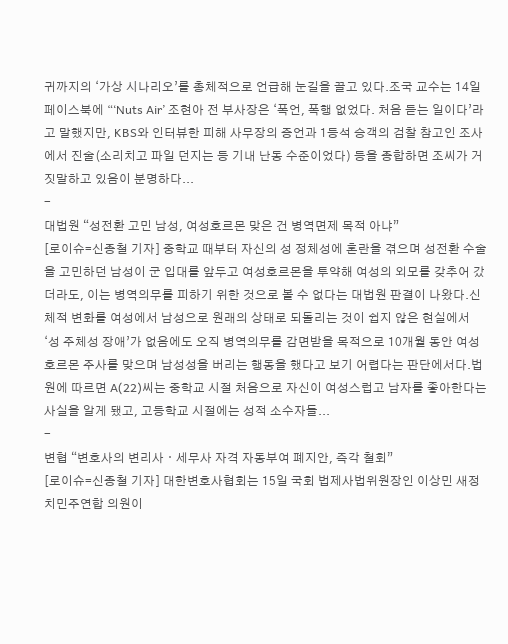귀까지의 ‘가상 시나리오’를 총체적으로 언급해 눈길을 끌고 있다.조국 교수는 14일 페이스북에 “‘Nuts Air’ 조현아 전 부사장은 ‘폭언, 폭행 없었다. 처음 듣는 일이다’라고 말했지만, KBS와 인터뷰한 피해 사무장의 증언과 1등석 승객의 검찰 참고인 조사에서 진술(소리치고 파일 던지는 등 기내 난동 수준이었다) 등을 종합하면 조씨가 거짓말하고 있음이 분명하다...
-
대법원 “성전환 고민 남성, 여성호르몬 맞은 건 병역면제 목적 아냐”
[로이슈=신종철 기자] 중학교 때부터 자신의 성 정체성에 혼란을 겪으며 성전환 수술을 고민하던 남성이 군 입대를 앞두고 여성호르몬을 투약해 여성의 외모를 갖추어 갔더라도, 이는 병역의무를 피하기 위한 것으로 볼 수 없다는 대법원 판결이 나왔다.신체적 변화를 여성에서 남성으로 원래의 상태로 되돌리는 것이 쉽지 않은 현실에서 ‘성 주체성 장애’가 없음에도 오직 병역의무를 감면받을 목적으로 10개월 동안 여성호르몬 주사를 맞으며 남성성을 버리는 행동을 했다고 보기 어렵다는 판단에서다.법원에 따르면 A(22)씨는 중학교 시절 처음으로 자신이 여성스럽고 남자를 좋아한다는 사실을 알게 됐고, 고등학교 시절에는 성적 소수자들...
-
변협 “변호사의 변리사ㆍ세무사 자격 자동부여 폐지안, 즉각 철회”
[로이슈=신종철 기자] 대한변호사협회는 15일 국회 법제사법위원장인 이상민 새정치민주연합 의원이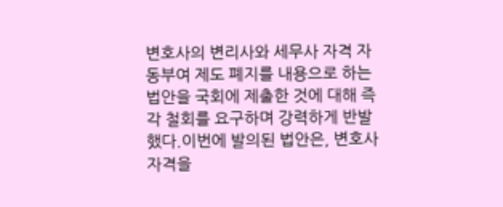변호사의 변리사와 세무사 자격 자동부여 제도 폐지를 내용으로 하는 법안을 국회에 제출한 것에 대해 즉각 철회를 요구하며 강력하게 반발했다.이번에 발의된 법안은, 변호사 자격을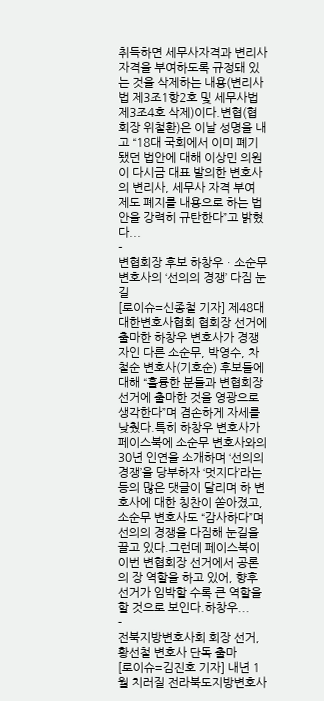취득하면 세무사자격과 변리사자격을 부여하도록 규정돼 있는 것을 삭제하는 내용(변리사법 제3조1항2호 및 세무사법 제3조4호 삭제)이다.변협(협회장 위철환)은 이날 성명을 내고 “18대 국회에서 이미 폐기됐던 법안에 대해 이상민 의원이 다시금 대표 발의한 변호사의 변리사, 세무사 자격 부여 제도 폐지를 내용으로 하는 법안을 강력히 규탄한다”고 밝혔다...
-
변협회장 후보 하창우ㆍ소순무 변호사의 ‘선의의 경쟁’ 다짐 눈길
[로이슈=신종철 기자] 제48대 대한변호사협회 협회장 선거에 출마한 하창우 변호사가 경쟁자인 다른 소순무, 박영수, 차철순 변호사(기호순) 후보들에 대해 “훌륭한 분들과 변협회장 선거에 출마한 것을 영광으로 생각한다”며 겸손하게 자세를 낮췄다.특히 하창우 변호사가 페이스북에 소순무 변호사와의 30년 인연을 소개하며 ‘선의의 경쟁’을 당부하자 ‘멋지다’라는 등의 많은 댓글이 달리며 하 변호사에 대한 칭찬이 쏟아졌고, 소순무 변호사도 “감사하다”며 선의의 경쟁을 다짐해 눈길을 끌고 있다.그런데 페이스북이 이번 변협회장 선거에서 공론의 장 역할을 하고 있어, 향후 선거가 임박할 수록 큰 역할을 할 것으로 보인다.하창우...
-
전북지방변호사회 회장 선거, 황선철 변호사 단독 출마
[로이슈=김진호 기자] 내년 1월 치러질 전라북도지방변호사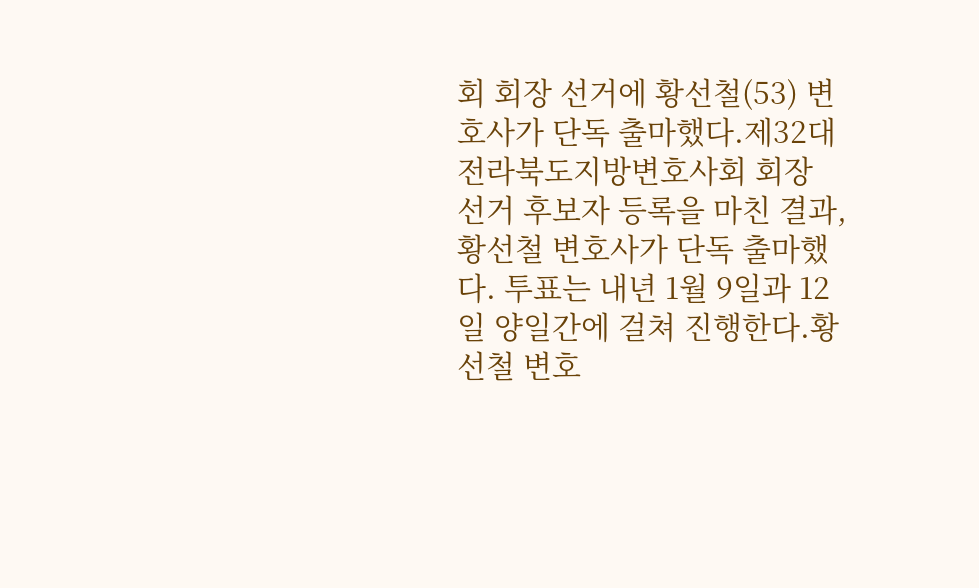회 회장 선거에 황선철(53) 변호사가 단독 출마했다.제32대 전라북도지방변호사회 회장 선거 후보자 등록을 마친 결과, 황선철 변호사가 단독 출마했다. 투표는 내년 1월 9일과 12일 양일간에 걸쳐 진행한다.황선철 변호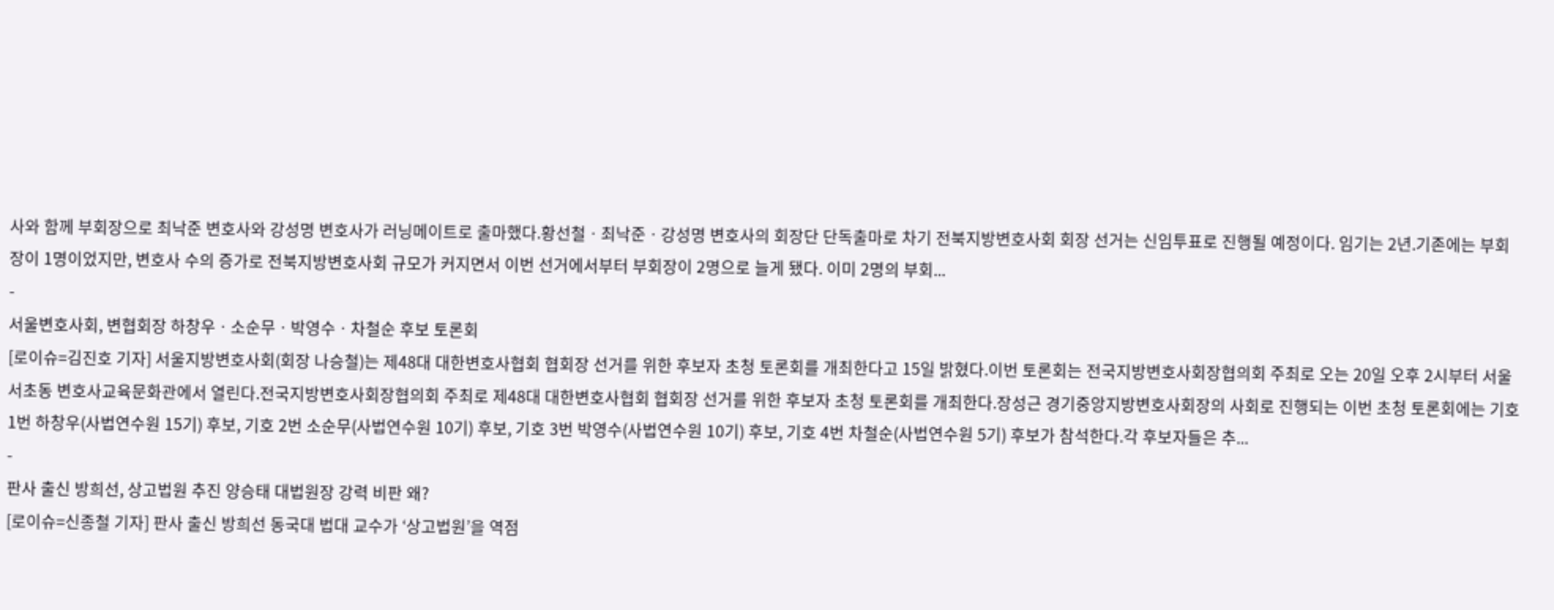사와 함께 부회장으로 최낙준 변호사와 강성명 변호사가 러닝메이트로 출마했다.황선철ㆍ최낙준ㆍ강성명 변호사의 회장단 단독출마로 차기 전북지방변호사회 회장 선거는 신임투표로 진행될 예정이다. 임기는 2년.기존에는 부회장이 1명이었지만, 변호사 수의 증가로 전북지방변호사회 규모가 커지면서 이번 선거에서부터 부회장이 2명으로 늘게 됐다. 이미 2명의 부회...
-
서울변호사회, 변협회장 하창우ㆍ소순무ㆍ박영수ㆍ차철순 후보 토론회
[로이슈=김진호 기자] 서울지방변호사회(회장 나승철)는 제48대 대한변호사협회 협회장 선거를 위한 후보자 초청 토론회를 개최한다고 15일 밝혔다.이번 토론회는 전국지방변호사회장협의회 주최로 오는 20일 오후 2시부터 서울 서초동 변호사교육문화관에서 열린다.전국지방변호사회장협의회 주최로 제48대 대한변호사협회 협회장 선거를 위한 후보자 초청 토론회를 개최한다.장성근 경기중앙지방변호사회장의 사회로 진행되는 이번 초청 토론회에는 기호 1번 하창우(사법연수원 15기) 후보, 기호 2번 소순무(사법연수원 10기) 후보, 기호 3번 박영수(사법연수원 10기) 후보, 기호 4번 차철순(사법연수원 5기) 후보가 참석한다.각 후보자들은 추...
-
판사 출신 방희선, 상고법원 추진 양승태 대법원장 강력 비판 왜?
[로이슈=신종철 기자] 판사 출신 방희선 동국대 법대 교수가 ‘상고법원’을 역점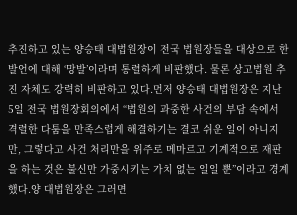추진하고 있는 양승태 대법원장이 전국 법원장들을 대상으로 한 발언에 대해 ‘망발’이라며 통렬하게 비판했다. 물론 상고법원 추진 자체도 강력히 비판하고 있다.먼저 양승태 대법원장은 지난 5일 전국 법원장회의에서 “법원의 과중한 사건의 부담 속에서 격렬한 다툼을 만족스럽게 해결하기는 결코 쉬운 일이 아니지만, 그렇다고 사건 처리만을 위주로 메마르고 기계적으로 재판을 하는 것은 불신만 가중시키는 가치 없는 일일 뿐”이라고 경계했다.양 대법원장은 그러면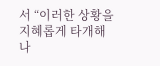서 “이러한 상황을 지혜롭게 타개해 나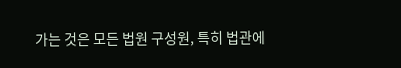가는 것은 모든 법원 구성원, 특히 법관에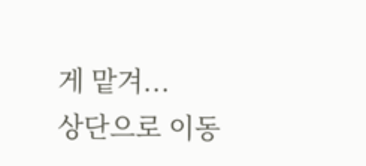게 맡겨...
상단으로 이동